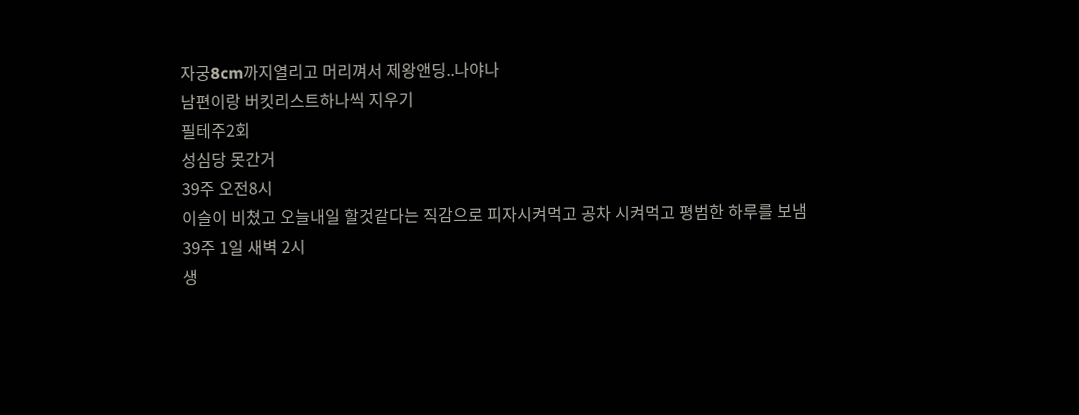자궁8cm까지열리고 머리껴서 제왕앤딩..나야나
남편이랑 버킷리스트하나씩 지우기
필테주2회
성심당 못간거
39주 오전8시
이슬이 비쳤고 오늘내일 할것같다는 직감으로 피자시켜먹고 공차 시켜먹고 평범한 하루를 보냄
39주 1일 새벽 2시
생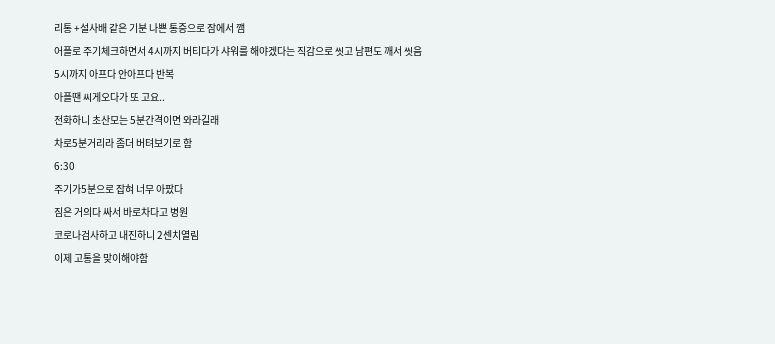리통 +설사배 같은 기분 나쁜 통증으로 잠에서 깸
어플로 주기체크하면서 4시까지 버티다가 샤워를 해야겠다는 직감으로 씻고 남편도 깨서 씻음
5시까지 아프다 안아프다 반복
아플땐 씨게오다가 또 고요..
전화하니 초산모는 5분간격이면 와라길래
차로5분거리라 좀더 버텨보기로 함
6:30
주기가5분으로 잡혀 너무 아팠다
짐은 거의다 싸서 바로차다고 병원
코로나검사하고 내진하니 2센치열림
이제 고통을 맞이해야함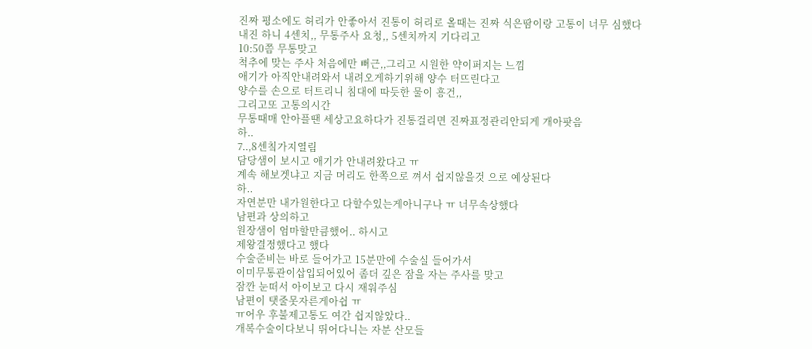진짜 평소에도 허리가 안좋아서 진통이 허리로 올때는 진짜 식은땀이랑 고통이 너무 심했다
내진 하니 4센치,, 무통주사 요청,, 5센치까지 기다리고
10:50쯤 무통맞고
척추에 맞는 주사 처음에만 뻐근,,그리고 시원한 약이퍼지는 느낌
애기가 아직안내려와서 내려오게하기위해 양수 터뜨린다고
양수를 손으로 터트리니 침대에 따듯한 물이 흥건,,
그리고또 고통의시간
무통때매 안아플땐 세상고요하다가 진통걸리면 진짜표정관리안되게 개아팟음
하..
7..,8센칰가지열림
담당샘이 보시고 애기가 안내려왔다고 ㅠ
계속 해보겟냐고 지금 머리도 한쪽으로 껴서 쉽지않을것 으로 예상된다
하..
자연분만 내가원한다고 다할수있는게아니구나 ㅠ 너무속상했다
남편과 상의하고
원장샘이 엄마할만큼했어.. 하시고
제왕결정했다고 했다
수술준비는 바로 들어가고 15분만에 수술실 들어가서
이미무통관이삽입되어있어 좀더 깊은 잠을 자는 주사를 맞고
잠깐 눈떠서 아이보고 다시 재워주심
남편이 탯줄못자른게아쉽 ㅠ
ㅠ어우 후불제고통도 여간 쉽지않았다..
개복수술이다보니 뛰어다니는 자분 산모들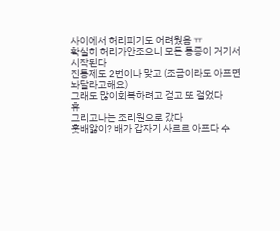사이에서 허리피기도 어려웠음 ㅠ
확실히 허리가안조으니 모든 통증이 거기서 시작된다
진통제도 2번이나 맞고 (조금이라도 아프면 놔달라고해요)
그래도 많이회복하려고 걷고 또 걸었다
휴
그리고나는 조리원으로 갔다
훗배앓이? 배가 갑자기 사르르 아프다 수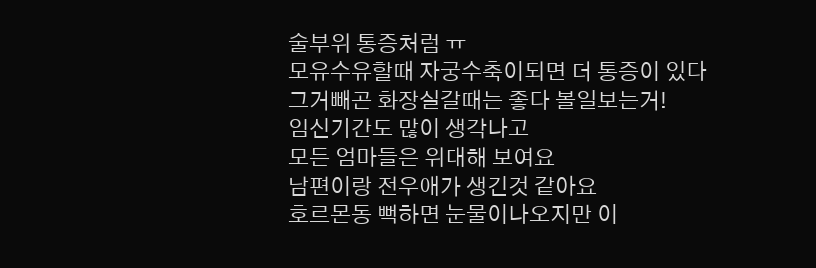술부위 통증처럼 ㅠ
모유수유할때 자궁수축이되면 더 통증이 있다
그거빼곤 화장실갈때는 좋다 볼일보는거!
임신기간도 많이 생각나고
모든 엄마들은 위대해 보여요
남편이랑 전우애가 생긴것 같아요
호르몬동 뻑하면 눈물이나오지만 이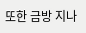또한 금방 지나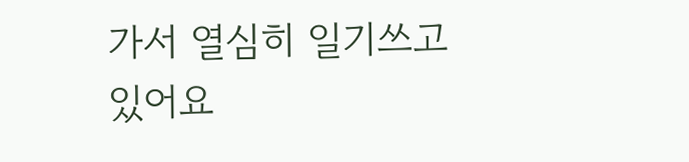가서 열심히 일기쓰고있어요